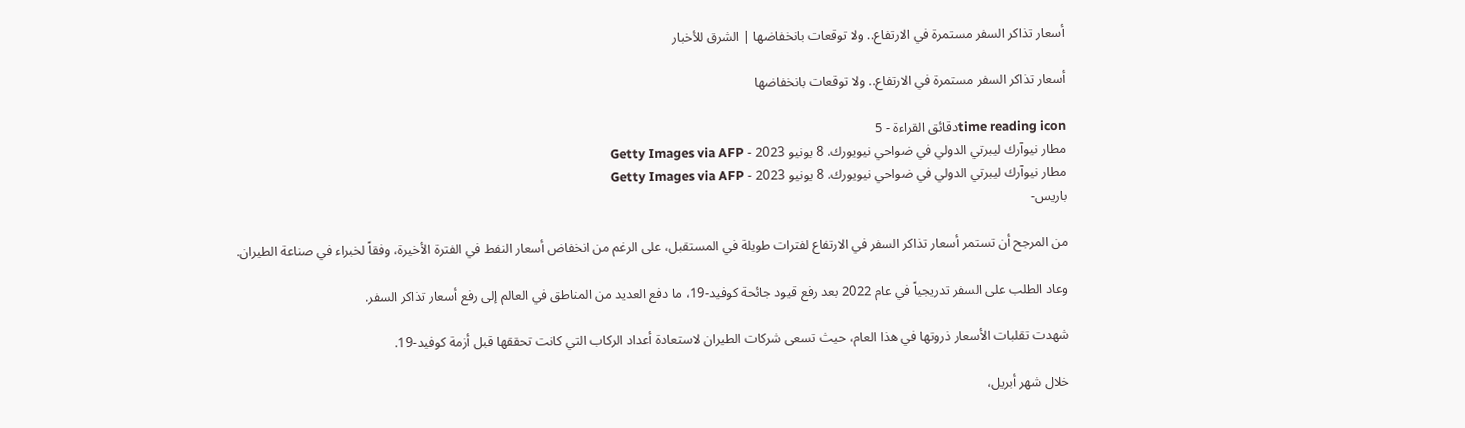أسعار تذاكر السفر مستمرة في الارتفاع.. ولا توقعات بانخفاضها | الشرق للأخبار

أسعار تذاكر السفر مستمرة في الارتفاع.. ولا توقعات بانخفاضها

time reading iconدقائق القراءة - 5
مطار نيوآرك ليبرتي الدولي في ضواحي نيويورك. 8 يونيو 2023 - Getty Images via AFP
مطار نيوآرك ليبرتي الدولي في ضواحي نيويورك. 8 يونيو 2023 - Getty Images via AFP
باريس-

من المرجح أن تستمر أسعار تذاكر السفر في الارتفاع لفترات طويلة في المستقبل، على الرغم من انخفاض أسعار النفط في الفترة الأخيرة، وفقاً لخبراء في صناعة الطيران.

وعاد الطلب على السفر تدريجياً في عام 2022 بعد رفع قيود جائحة كوفيد-19، ما دفع العديد من المناطق في العالم إلى رفع أسعار تذاكر السفر.

شهدت تقلبات الأسعار ذروتها في هذا العام، حيث تسعى شركات الطيران لاستعادة أعداد الركاب التي كانت تحققها قبل أزمة كوفيد-19.

خلال شهر أبريل،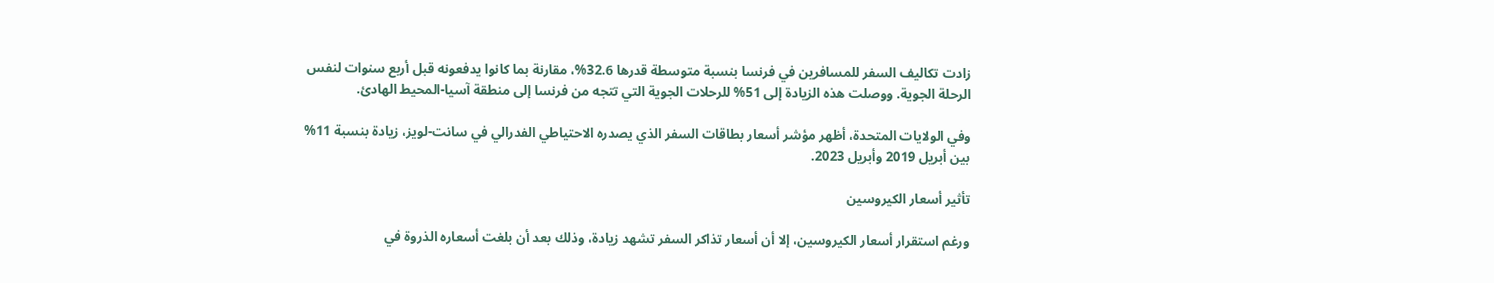زادت تكاليف السفر للمسافرين في فرنسا بنسبة متوسطة قدرها 32.6%، مقارنة بما كانوا يدفعونه قبل أربع سنوات لنفس الرحلة الجوية. ووصلت هذه الزيادة إلى 51% للرحلات الجوية التي تتجه من فرنسا إلى منطقة آسيا-المحيط الهادئ.

وفي الولايات المتحدة، أظهر مؤشر أسعار بطاقات السفر الذي يصدره الاحتياطي الفدرالي في سانت-لويز، زيادة بنسبة 11% بين أبريل 2019 وأبريل 2023.

تأثير أسعار الكيروسين

ورغم استقرار أسعار الكيروسين، إلا أن أسعار تذاكر السفر تشهد زيادة، وذلك بعد أن بلغت أسعاره الذروة في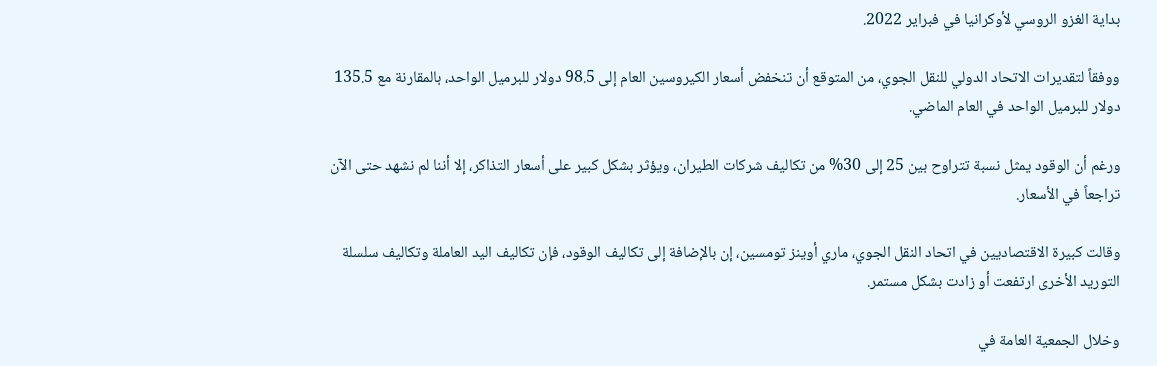بداية الغزو الروسي لأوكرانيا في فبراير 2022.

ووفقاً لتقديرات الاتحاد الدولي للنقل الجوي، من المتوقع أن تنخفض أسعار الكيروسين العام إلى 98.5 دولار للبرميل الواحد، بالمقارنة مع 135.5 دولار للبرميل الواحد في العام الماضي.

ورغم أن الوقود يمثل نسبة تتراوح بين 25 إلى 30% من تكاليف شركات الطيران، ويؤثر بشكل كبير على أسعار التذاكر، إلا أننا لم نشهد حتى الآن تراجعاً في الأسعار.

وقالت كبيرة الاقتصاديين في اتحاد النقل الجوي، ماري أوينز تومسين، إن بالإضافة إلى تكاليف الوقود، فإن تكاليف اليد العاملة وتكاليف سلسلة التوريد الأخرى ارتفعت أو زادت بشكل مستمر.

وخلال الجمعية العامة في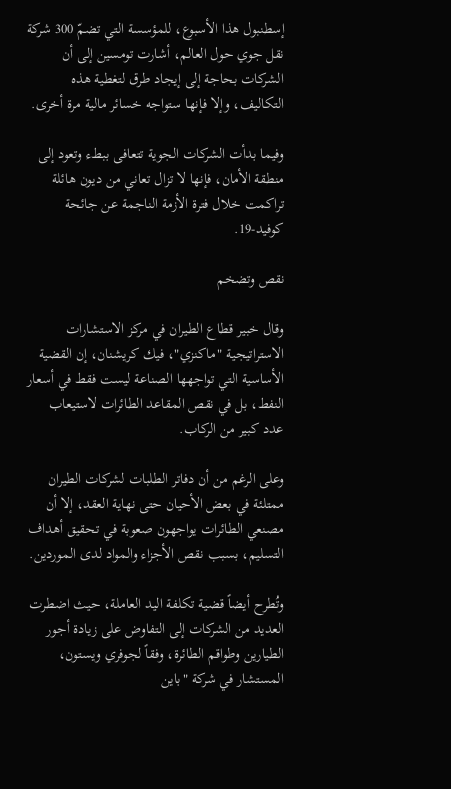إسطنبول هذا الأسبوع، للمؤسسة التي تضمّ 300 شركة نقل جوي حول العالم، أشارت تومسين إلى أن الشركات بحاجة إلى إيجاد طرق لتغطية هذه التكاليف، وإلا فإنها ستواجه خسائر مالية مرة أخرى.

وفيما بدأت الشركات الجوية تتعافى ببطء وتعود إلى منطقة الأمان، فإنها لا تزال تعاني من ديون هائلة تراكمت خلال فترة الأزمة الناجمة عن جائحة كوفيد-19.

نقص وتضخم

وقال خبير قطاع الطيران في مركز الاستشارات الاستراتيجية "ماكنزي"، فيك كريشنان، إن القضية الأساسية التي تواجهها الصناعة ليست فقط في أسعار النفط، بل في نقص المقاعد الطائرات لاستيعاب عدد كبير من الركاب.

وعلى الرغم من أن دفاتر الطلبات لشركات الطيران ممتلئة في بعض الأحيان حتى نهاية العقد، إلا أن مصنعي الطائرات يواجهون صعوبة في تحقيق أهداف التسليم، بسبب نقص الأجزاء والمواد لدى الموردين.

وتُطرح أيضاً قضية تكلفة اليد العاملة، حيث اضطرت العديد من الشركات إلى التفاوض على زيادة أجور الطيارين وطواقم الطائرة، وفقاً لجوفري ويستون، المستشار في شركة "باين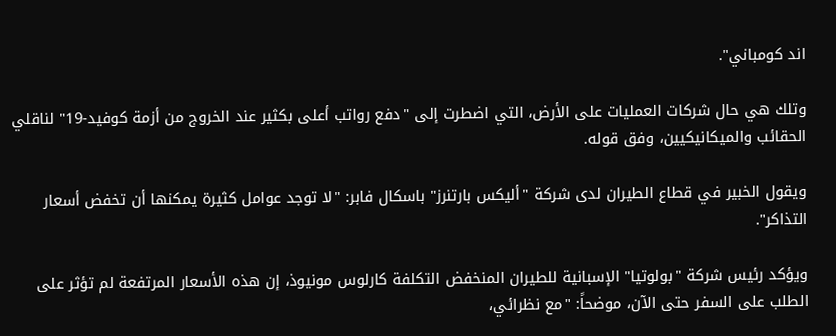اند كومباني".

وتلك هي حال شركات العمليات على الأرض، التي اضطرت إلى "دفع رواتب أعلى بكثير عند الخروج من أزمة كوفيد-19" لناقلي الحقائب والميكانيكيين، وفق قوله.

ويقول الخبير في قطاع الطيران لدى شركة "أليكس بارتنرز" باسكال فابر: "لا توجد عوامل كثيرة يمكنها أن تخفض أسعار التذاكر".

ويؤكد رئيس شركة "بولوتيا" الإسبانية للطيران المنخفض التكلفة كارلوس مونيوذ، إن هذه الأسعار المرتفعة لم تؤثر على الطلب على السفر حتى الآن، موضحاً: "مع نظرائي،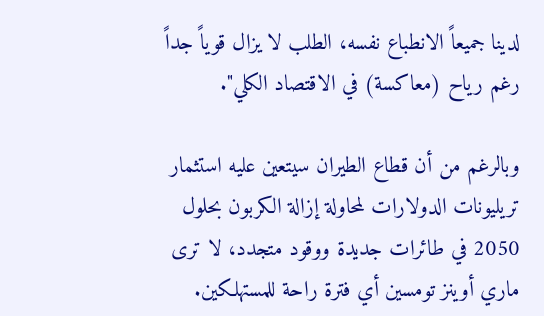لدينا جميعاً الانطباع نفسه، الطلب لا يزال قوياً جداً رغم رياح (معاكسة) في الاقتصاد الكلي".

وبالرغم من أن قطاع الطيران سيتعين عليه استثمار تريليونات الدولارات لمحاولة إزالة الكربون بحلول 2050 في طائرات جديدة ووقود متجدد، لا ترى ماري أوينز تومسين أي فترة راحة للمستهلكين.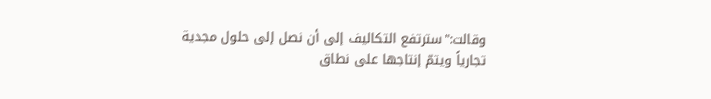وقالت:"سترتفع التكاليف إلى أن نصل إلى حلول مجدية تجارياً ويتمّ إنتاجها على نطاق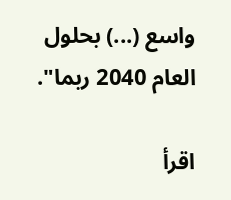واسع (...) بحلول العام 2040 ربما".

اقرأ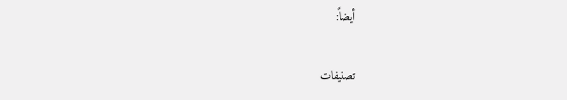أيضاً:

تصنيفات